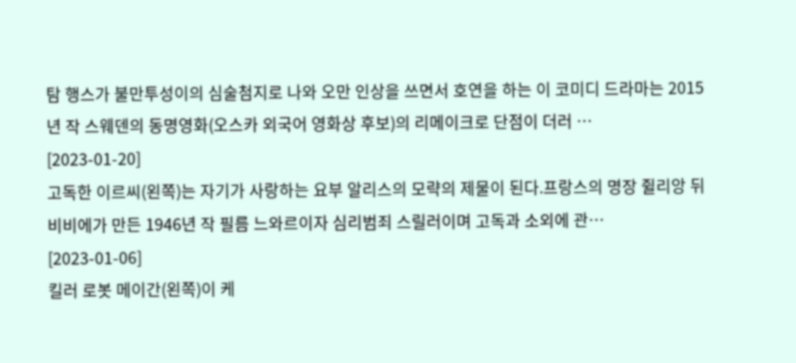탐 행스가 불만투성이의 심술첨지로 나와 오만 인상을 쓰면서 호연을 하는 이 코미디 드라마는 2015년 작 스웨덴의 동명영화(오스카 외국어 영화상 후보)의 리메이크로 단점이 더러 …
[2023-01-20]
고독한 이르씨(왼쪽)는 자기가 사랑하는 요부 알리스의 모략의 제물이 된다.프랑스의 명장 쥘리앙 뒤비비에가 만든 1946년 작 필름 느와르이자 심리범죄 스릴러이며 고독과 소외에 관…
[2023-01-06]
킬러 로봇 메이간(왼쪽)이 케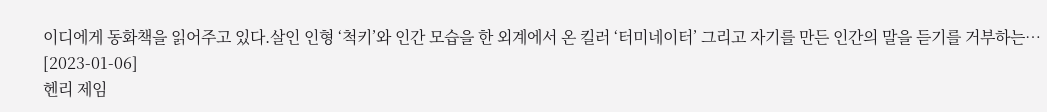이디에게 동화책을 읽어주고 있다.살인 인형 ‘척키’와 인간 모습을 한 외계에서 온 킬러 ‘터미네이터’ 그리고 자기를 만든 인간의 말을 듣기를 거부하는…
[2023-01-06]
헨리 제임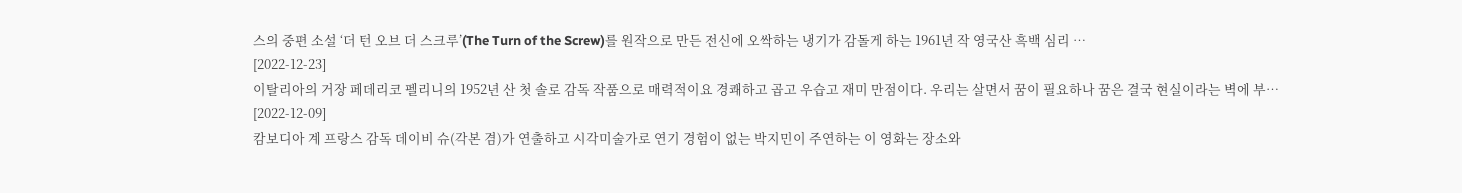스의 중편 소설 ‘더 턴 오브 더 스크루’(The Turn of the Screw)를 원작으로 만든 전신에 오싹하는 냉기가 감돌게 하는 1961년 작 영국산 흑백 심리 …
[2022-12-23]
이탈리아의 거장 페데리코 펠리니의 1952년 산 첫 솔로 감독 작품으로 매력적이요 경쾌하고 곱고 우습고 재미 만점이다. 우리는 살면서 꿈이 필요하나 꿈은 결국 현실이라는 벽에 부…
[2022-12-09]
캄보디아 계 프랑스 감독 데이비 슈(각본 겸)가 연출하고 시각미술가로 연기 경험이 없는 박지민이 주연하는 이 영화는 장소와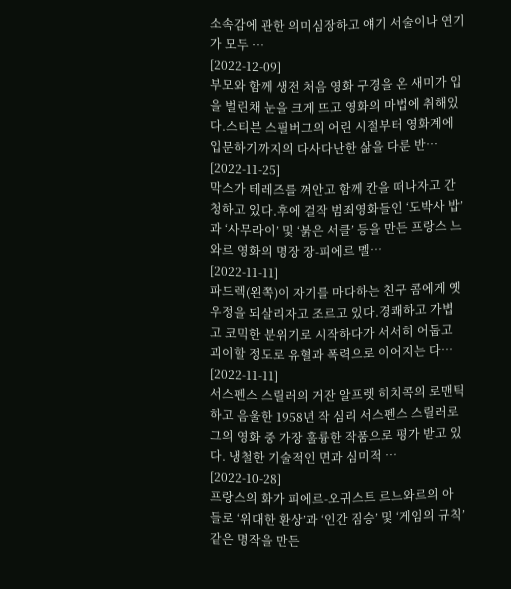소속감에 관한 의미심장하고 얘기 서술이나 연기가 모두 …
[2022-12-09]
부모와 함께 생전 처음 영화 구경을 온 새미가 입을 벌린채 눈을 크게 뜨고 영화의 마법에 취해있다.스티븐 스필버그의 어린 시절부터 영화계에 입문하기까지의 다사다난한 삶을 다룬 반…
[2022-11-25]
막스가 테레즈를 껴안고 함께 칸을 떠나자고 간청하고 있다.후에 걸작 범죄영화들인 ‘도박사 밥’과 ‘사무라이’ 및 ‘붉은 서클’ 등을 만든 프랑스 느와르 영화의 명장 장-피에르 멜…
[2022-11-11]
파드렉(왼쪽)이 자기를 마다하는 친구 콤에게 옛 우정을 되살리자고 조르고 있다.경쾌하고 가볍고 코믹한 분위기로 시작하다가 서서히 어둡고 괴이할 정도로 유혈과 폭력으로 이어지는 다…
[2022-11-11]
서스펜스 스릴러의 거잔 알프렛 히치콕의 로맨틱하고 음울한 1958년 작 심리 서스펜스 스릴러로 그의 영화 중 가장 훌륭한 작품으로 평가 받고 있다. 냉철한 기술적인 면과 심미적 …
[2022-10-28]
프랑스의 화가 피에르-오귀스트 르느와르의 아들로 ‘위대한 환상’과 ‘인간 짐승’ 및 ‘게임의 규칙’ 같은 명작을 만든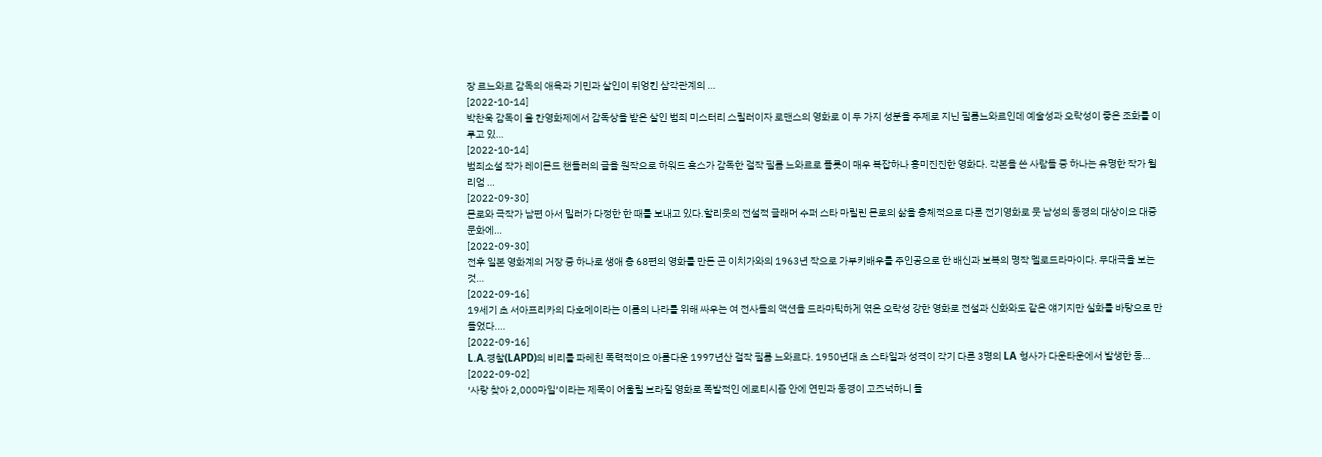장 르느와르 감독의 애욕과 기민과 살인이 뒤엉킨 삼각관계의 …
[2022-10-14]
박찬욱 감독이 올 칸영화제에서 감독상을 받은 살인 범죄 미스터리 스릴러이자 로맨스의 영화로 이 두 가지 성분을 주제로 지닌 필름느와르인데 예술성과 오락성이 좋은 조화를 이루고 있…
[2022-10-14]
범죄소설 작가 레이몬드 챈들러의 글을 원작으로 하워드 혹스가 감독한 걸작 필름 느와르로 플롯이 매우 복잡하나 흥미진진한 영화다. 각본을 쓴 사람들 중 하나는 유명한 작가 윌리엄 …
[2022-09-30]
몬로와 극작가 남편 아서 밀러가 다정한 한 때를 보내고 있다.할리웃의 전설적 글래머 수퍼 스타 마릴린 몬로의 삶을 총체적으로 다룬 전기영화로 뭇 남성의 동경의 대상이요 대중문화에…
[2022-09-30]
전후 일본 영화계의 거장 중 하나로 생애 총 68편의 영화를 만든 곤 이치가와의 1963년 작으로 가부키배우를 주인공으로 한 배신과 보복의 명작 멜로드라마이다. 무대극을 보는 것…
[2022-09-16]
19세기 초 서아프리카의 다호메이라는 이름의 나라를 위해 싸우는 여 전사들의 액션을 드라마틱하게 엮은 오락성 강한 영화로 전설과 신화와도 같은 얘기지만 실화를 바탕으로 만들었다.…
[2022-09-16]
L.A.경찰(LAPD)의 비리를 파헤친 폭력적이요 아름다운 1997년산 걸작 필름 느와르다. 1950년대 초 스타일과 성격이 각기 다른 3명의 LA 형사가 다운타운에서 발생한 동…
[2022-09-02]
‘사랑 찾아 2,000마일’이라는 제목이 어울릴 브라질 영화로 폭발적인 에로티시즘 안에 연민과 동경이 고즈넉하니 들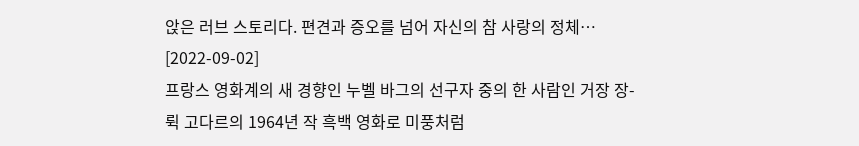앉은 러브 스토리다. 편견과 증오를 넘어 자신의 참 사랑의 정체…
[2022-09-02]
프랑스 영화계의 새 경향인 누벨 바그의 선구자 중의 한 사람인 거장 장-뤽 고다르의 1964년 작 흑백 영화로 미풍처럼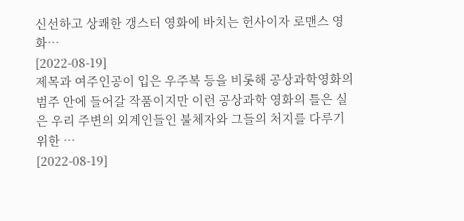신선하고 상쾌한 갱스터 영화에 바치는 헌사이자 로맨스 영화…
[2022-08-19]
제목과 여주인공이 입은 우주복 등을 비롯해 공상과학영화의 범주 안에 들어갈 작품이지만 이런 공상과학 영화의 틀은 실은 우리 주변의 외계인들인 불체자와 그들의 처지를 다루기 위한 …
[2022-08-19]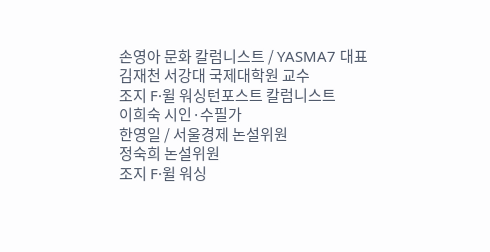손영아 문화 칼럼니스트 / YASMA7 대표
김재천 서강대 국제대학원 교수
조지 F·윌 워싱턴포스트 칼럼니스트
이희숙 시인·수필가
한영일 / 서울경제 논설위원
정숙희 논설위원
조지 F·윌 워싱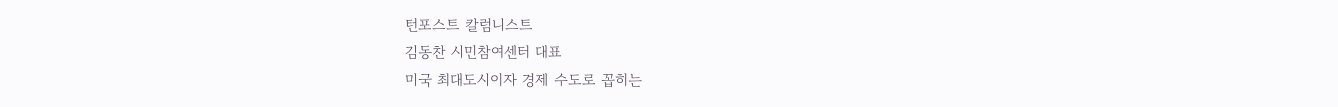턴포스트 칼럼니스트
김동찬 시민참여센터 대표
미국 최대도시이자 경제 수도로 꼽히는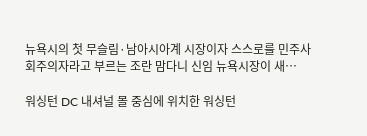뉴욕시의 첫 무슬림·남아시아계 시장이자 스스로를 민주사회주의자라고 부르는 조란 맘다니 신임 뉴욕시장이 새…

워싱턴 DC 내셔널 몰 중심에 위치한 워싱턴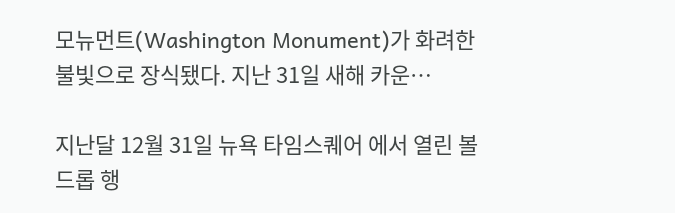모뉴먼트(Washington Monument)가 화려한 불빛으로 장식됐다. 지난 31일 새해 카운…

지난달 12월 31일 뉴욕 타임스퀘어 에서 열린 볼 드롭 행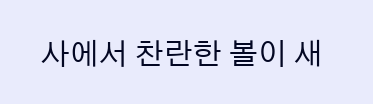사에서 찬란한 볼이 새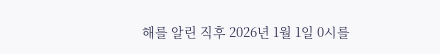해를 알린 직후 2026년 1월 1일 0시를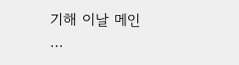기해 이날 메인 …